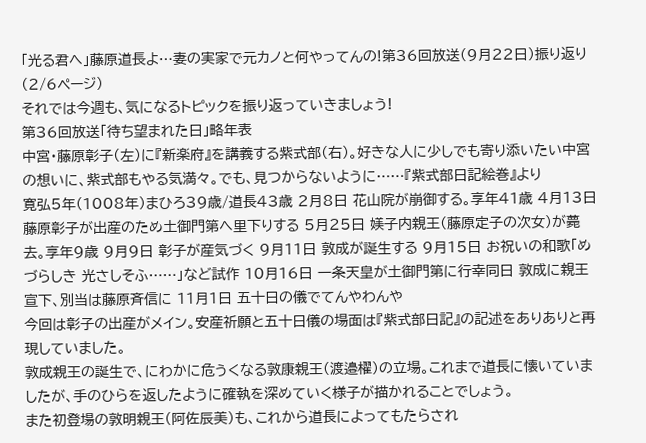「光る君へ」藤原道長よ…妻の実家で元カノと何やってんの!第36回放送(9月22日)振り返り (2/6ページ)
それでは今週も、気になるトピックを振り返っていきましょう!
第36回放送「待ち望まれた日」略年表
中宮・藤原彰子(左)に『新楽府』を講義する紫式部(右)。好きな人に少しでも寄り添いたい中宮の想いに、紫式部もやる気満々。でも、見つからないように……『紫式部日記絵巻』より
寛弘5年(1008年)まひろ39歳/道長43歳 2月8日 花山院が崩御する。享年41歳 4月13日 藤原彰子が出産のため土御門第へ里下りする 5月25日 媄子内親王(藤原定子の次女)が薨去。享年9歳 9月9日 彰子が産気づく 9月11日 敦成が誕生する 9月15日 お祝いの和歌「めづらしき 光さしそふ……」など試作 10月16日 一条天皇が土御門第に行幸同日 敦成に親王宣下、別当は藤原斉信に 11月1日 五十日の儀でてんやわんや
今回は彰子の出産がメイン。安産祈願と五十日儀の場面は『紫式部日記』の記述をありありと再現していました。
敦成親王の誕生で、にわかに危うくなる敦康親王(渡邉櫂)の立場。これまで道長に懐いていましたが、手のひらを返したように確執を深めていく様子が描かれることでしょう。
また初登場の敦明親王(阿佐辰美)も、これから道長によってもたらされ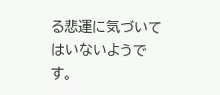る悲運に気づいてはいないようです。